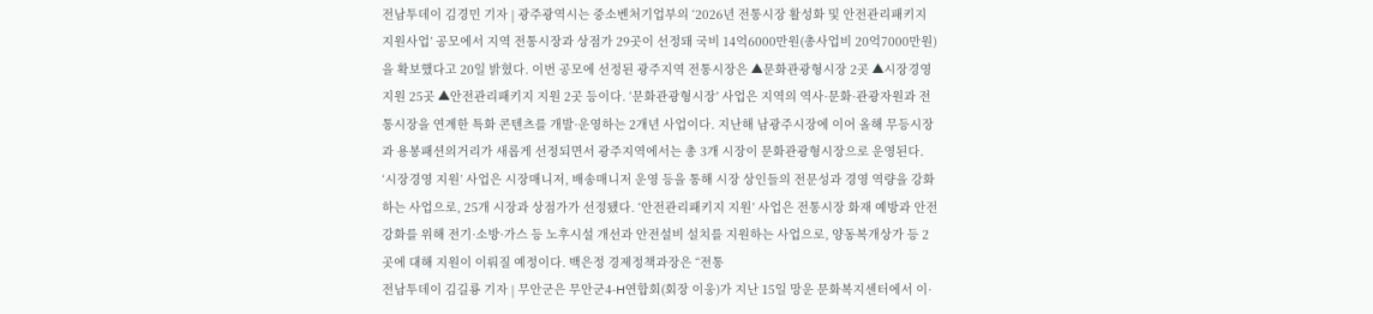전남투데이 김경민 기자 | 광주광역시는 중소벤처기업부의 ‘2026년 전통시장 활성화 및 안전관리패키지 지원사업’ 공모에서 지역 전통시장과 상점가 29곳이 선정돼 국비 14억6000만원(총사업비 20억7000만원)을 확보했다고 20일 밝혔다. 이번 공모에 선정된 광주지역 전통시장은 ▲문화관광형시장 2곳 ▲시장경영지원 25곳 ▲안전관리패키지 지원 2곳 등이다. ‘문화관광형시장’ 사업은 지역의 역사·문화·관광자원과 전통시장을 연계한 특화 콘텐츠를 개발·운영하는 2개년 사업이다. 지난해 남광주시장에 이어 올해 무등시장과 용봉패션의거리가 새롭게 선정되면서 광주지역에서는 총 3개 시장이 문화관광형시장으로 운영된다. ‘시장경영 지원’ 사업은 시장매니저, 배송매니저 운영 등을 통해 시장 상인들의 전문성과 경영 역량을 강화하는 사업으로, 25개 시장과 상점가가 선정됐다. ‘안전관리패키지 지원’ 사업은 전통시장 화재 예방과 안전 강화를 위해 전기·소방·가스 등 노후시설 개선과 안전설비 설치를 지원하는 사업으로, 양동복개상가 등 2곳에 대해 지원이 이뤄질 예정이다. 백은정 경제정책과장은 “전통
전남투데이 김길룡 기자 | 무안군은 무안군4-H연합회(회장 이웅)가 지난 15일 망운 문화복지센터에서 이·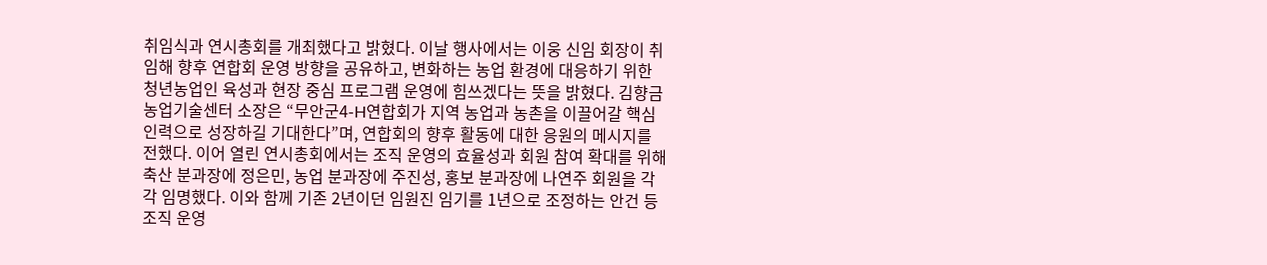취임식과 연시총회를 개최했다고 밝혔다. 이날 행사에서는 이웅 신임 회장이 취임해 향후 연합회 운영 방향을 공유하고, 변화하는 농업 환경에 대응하기 위한 청년농업인 육성과 현장 중심 프로그램 운영에 힘쓰겠다는 뜻을 밝혔다. 김향금 농업기술센터 소장은 “무안군4-H연합회가 지역 농업과 농촌을 이끌어갈 핵심 인력으로 성장하길 기대한다”며, 연합회의 향후 활동에 대한 응원의 메시지를 전했다. 이어 열린 연시총회에서는 조직 운영의 효율성과 회원 참여 확대를 위해 축산 분과장에 정은민, 농업 분과장에 주진성, 홍보 분과장에 나연주 회원을 각각 임명했다. 이와 함께 기존 2년이던 임원진 임기를 1년으로 조정하는 안건 등 조직 운영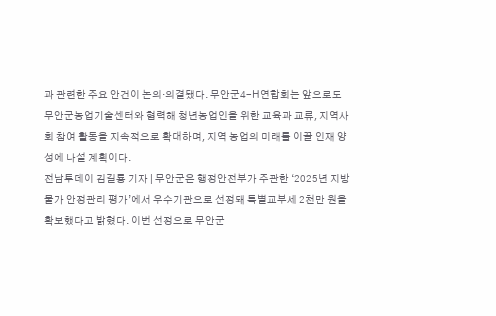과 관련한 주요 안건이 논의·의결됐다. 무안군4-H연합회는 앞으로도 무안군농업기술센터와 협력해 청년농업인을 위한 교육과 교류, 지역사회 참여 활동을 지속적으로 확대하며, 지역 농업의 미래를 이끌 인재 양성에 나설 계획이다.
전남투데이 김길룡 기자 | 무안군은 행정안전부가 주관한 ‘2025년 지방물가 안정관리 평가’에서 우수기관으로 선정돼 특별교부세 2천만 원을 확보했다고 밝혔다. 이번 선정으로 무안군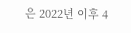은 2022년 이후 4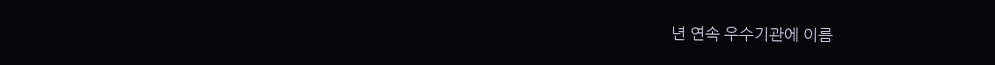년 연속 우수기관에 이름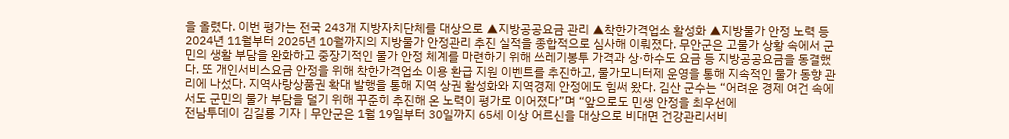을 올렸다. 이번 평가는 전국 243개 지방자치단체를 대상으로 ▲지방공공요금 관리 ▲착한가격업소 활성화 ▲지방물가 안정 노력 등 2024년 11월부터 2025년 10월까지의 지방물가 안정관리 추진 실적을 종합적으로 심사해 이뤄졌다. 무안군은 고물가 상황 속에서 군민의 생활 부담을 완화하고 중장기적인 물가 안정 체계를 마련하기 위해 쓰레기봉투 가격과 상·하수도 요금 등 지방공공요금을 동결했다. 또 개인서비스요금 안정을 위해 착한가격업소 이용 환급 지원 이벤트를 추진하고, 물가모니터제 운영을 통해 지속적인 물가 동향 관리에 나섰다. 지역사랑상품권 확대 발행을 통해 지역 상권 활성화와 지역경제 안정에도 힘써 왔다. 김산 군수는 “어려운 경제 여건 속에서도 군민의 물가 부담을 덜기 위해 꾸준히 추진해 온 노력이 평가로 이어졌다”며 “앞으로도 민생 안정을 최우선에
전남투데이 김길룡 기자 | 무안군은 1월 19일부터 30일까지 65세 이상 어르신을 대상으로 비대면 건강관리서비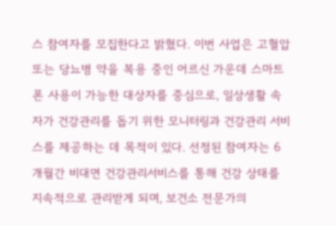스 참여자를 모집한다고 밝혔다. 이번 사업은 고혈압 또는 당뇨병 약을 복용 중인 어르신 가운데 스마트폰 사용이 가능한 대상자를 중심으로, 일상생활 속 자가 건강관리를 돕기 위한 모니터링과 건강관리 서비스를 제공하는 데 목적이 있다. 선정된 참여자는 6개월간 비대면 건강관리서비스를 통해 건강 상태를 지속적으로 관리받게 되며, 보건소 전문가의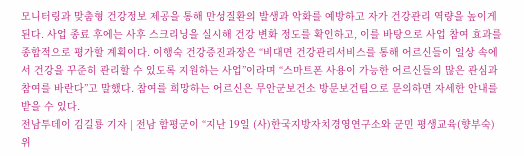모니터링과 맞춤형 건강정보 제공을 통해 만성질환의 발생과 악화를 예방하고 자가 건강관리 역량을 높이게 된다. 사업 종료 후에는 사후 스크리닝을 실시해 건강 변화 정도를 확인하고, 이를 바탕으로 사업 참여 효과를 종합적으로 평가할 계획이다. 이행숙 건강증진과장은 “비대면 건강관리서비스를 통해 어르신들이 일상 속에서 건강을 꾸준히 관리할 수 있도록 지원하는 사업”이라며 “스마트폰 사용이 가능한 어르신들의 많은 관심과 참여를 바란다”고 말했다. 참여를 희망하는 어르신은 무안군보건소 방문보건팀으로 문의하면 자세한 안내를 받을 수 있다.
전남투데이 김길룡 기자 | 전남 함평군이 “지난 19일 (사)한국지방자치경영연구소와 군민 평생교육(향부숙) 위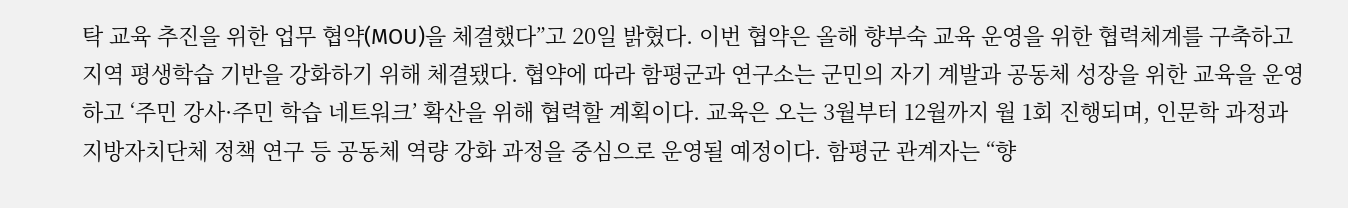탁 교육 추진을 위한 업무 협약(MOU)을 체결했다”고 20일 밝혔다. 이번 협약은 올해 향부숙 교육 운영을 위한 협력체계를 구축하고 지역 평생학습 기반을 강화하기 위해 체결됐다. 협약에 따라 함평군과 연구소는 군민의 자기 계발과 공동체 성장을 위한 교육을 운영하고 ‘주민 강사·주민 학습 네트워크’ 확산을 위해 협력할 계획이다. 교육은 오는 3월부터 12월까지 월 1회 진행되며, 인문학 과정과 지방자치단체 정책 연구 등 공동체 역량 강화 과정을 중심으로 운영될 예정이다. 함평군 관계자는 “향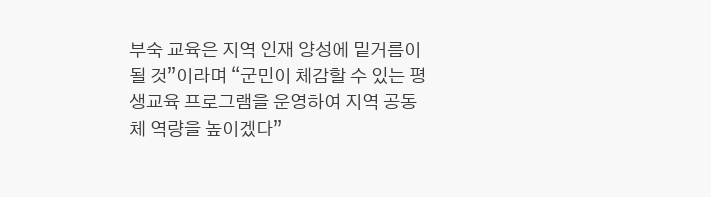부숙 교육은 지역 인재 양성에 밑거름이 될 것”이라며 “군민이 체감할 수 있는 평생교육 프로그램을 운영하여 지역 공동체 역량을 높이겠다”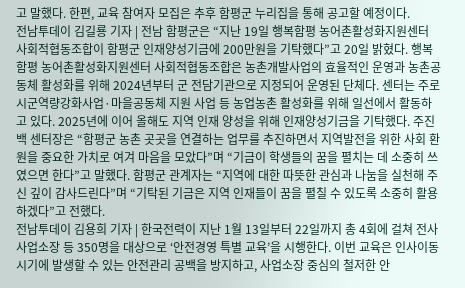고 말했다. 한편, 교육 참여자 모집은 추후 함평군 누리집을 통해 공고할 예정이다.
전남투데이 김길룡 기자 | 전남 함평군은 “지난 19일 행복함평 농어촌활성화지원센터 사회적협동조합이 함평군 인재양성기금에 200만원을 기탁했다”고 20일 밝혔다. 행복함평 농어촌활성화지원센터 사회적협동조합은 농촌개발사업의 효율적인 운영과 농촌공동체 활성화를 위해 2024년부터 군 전담기관으로 지정되어 운영된 단체다. 센터는 주로 시군역량강화사업·마을공동체 지원 사업 등 농업농촌 활성화를 위해 일선에서 활동하고 있다. 2025년에 이어 올해도 지역 인재 양성을 위해 인재양성기금을 기탁했다. 주진백 센터장은 “함평군 농촌 곳곳을 연결하는 업무를 추진하면서 지역발전을 위한 사회 환원을 중요한 가치로 여겨 마음을 모았다”며 “기금이 학생들의 꿈을 펼치는 데 소중히 쓰였으면 한다”고 말했다. 함평군 관계자는 “지역에 대한 따뜻한 관심과 나눔을 실천해 주신 깊이 감사드린다”며 “기탁된 기금은 지역 인재들이 꿈을 펼칠 수 있도록 소중히 활용하겠다”고 전했다.
전남투데이 김용희 기자 | 한국전력이 지난 1월 13일부터 22일까지 총 4회에 걸쳐 전사 사업소장 등 350명을 대상으로 ‘안전경영 특별 교육’을 시행한다. 이번 교육은 인사이동 시기에 발생할 수 있는 안전관리 공백을 방지하고, 사업소장 중심의 철저한 안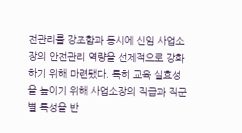전관리를 강조함과 동시에 신임 사업소장의 안전관리 역량을 선제적으로 강화하기 위해 마련됐다. 특히 교육 실효성을 높이기 위해 사업소장의 직급과 직군별 특성을 반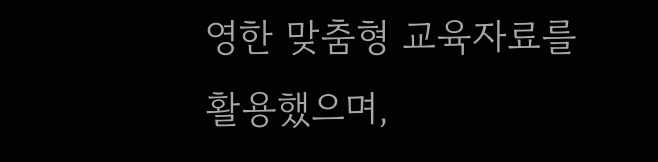영한 맞춤형 교육자료를 활용했으며,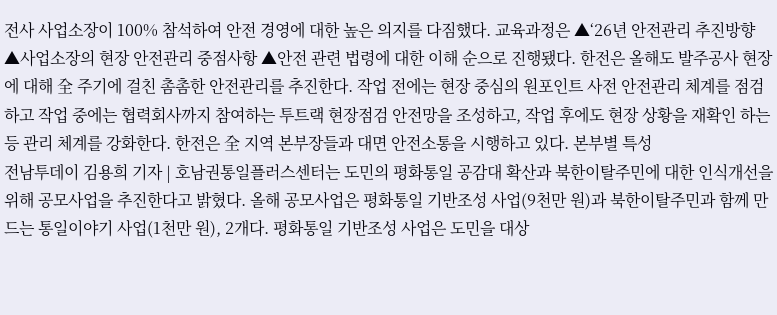전사 사업소장이 100% 참석하여 안전 경영에 대한 높은 의지를 다짐했다. 교육과정은 ▲‘26년 안전관리 추진방향 ▲사업소장의 현장 안전관리 중점사항 ▲안전 관련 법령에 대한 이해 순으로 진행됐다. 한전은 올해도 발주공사 현장에 대해 全 주기에 걸친 촘촘한 안전관리를 추진한다. 작업 전에는 현장 중심의 원포인트 사전 안전관리 체계를 점검하고 작업 중에는 협력회사까지 참여하는 투트랙 현장점검 안전망을 조성하고, 작업 후에도 현장 상황을 재확인 하는 등 관리 체계를 강화한다. 한전은 全 지역 본부장들과 대면 안전소통을 시행하고 있다. 본부별 특성
전남투데이 김용희 기자 | 호남권통일플러스센터는 도민의 평화통일 공감대 확산과 북한이탈주민에 대한 인식개선을 위해 공모사업을 추진한다고 밝혔다. 올해 공모사업은 평화통일 기반조성 사업(9천만 원)과 북한이탈주민과 함께 만드는 통일이야기 사업(1천만 원), 2개다. 평화통일 기반조성 사업은 도민을 대상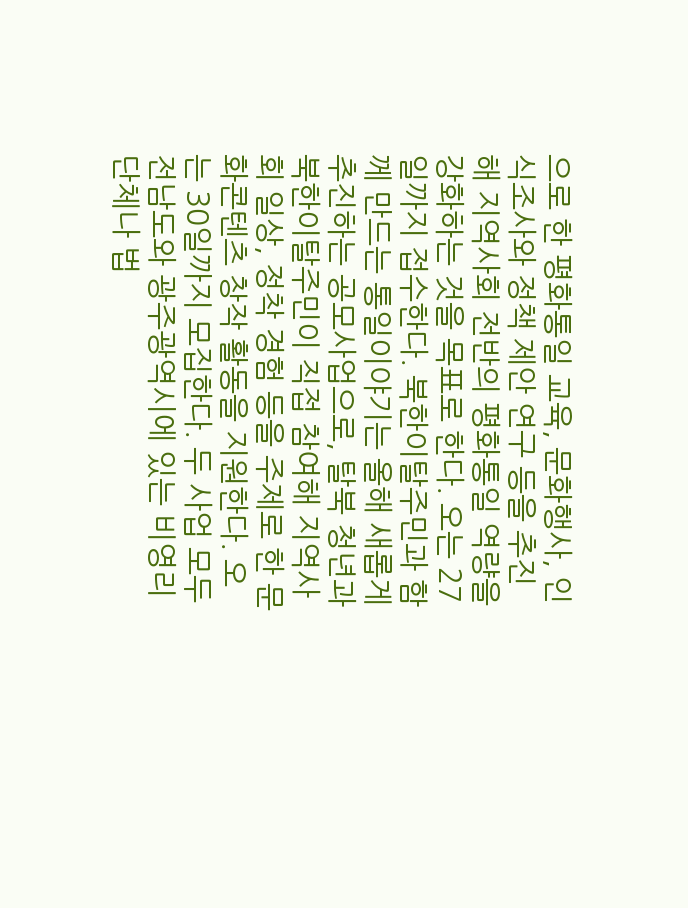으로 한 평화통일 교육, 문화행사, 인식조사와 정책 제안 연구 등을 추진해 지역사회 전반의 평화통일 역량을 강화하는 것을 목표로 한다. 오는 27일까지 접수한다. 북한이탈주민과 함께 만드는 통일이야기는 올해 새롭게 추진하는 공모사업으로, 탈북 청년과 북한이탈주민이 직접 참여해 지역사회 일상, 정착 경험 등을 주제로 한 문화콘텐츠 창작 활동을 지원한다. 오는 30일까지 모집한다. 두 사업 모두 전남도와 광주광역시에 있는 비영리단체나 법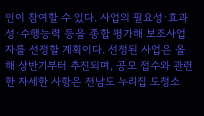인이 참여할 수 있다. 사업의 필요성·효과성·수행능력 등을 종합 평가해 보조사업자를 선정할 계획이다. 선정된 사업은 올해 상반기부터 추진되며, 공모 접수와 관련한 자세한 사항은 전남도 누리집 도정소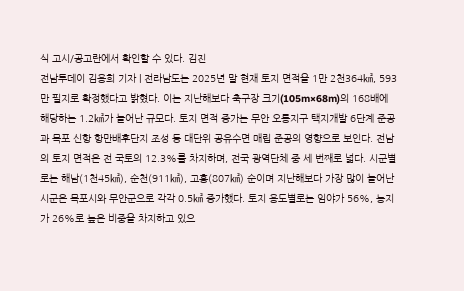식 고시/공고란에서 확인할 수 있다. 김진
전남투데이 김용희 기자 | 전라남도는 2025년 말 현재 토지 면적을 1만 2천364㎢, 593만 필지로 확정했다고 밝혔다. 이는 지난해보다 축구장 크기(105m×68m)의 168배에 해당하는 1.2㎢가 늘어난 규모다. 토지 면적 증가는 무안 오룡지구 택지개발 6단계 준공과 목포 신항 항만배후단지 조성 등 대단위 공유수면 매립 준공의 영향으로 보인다. 전남의 토지 면적은 전 국토의 12.3%를 차지하며, 전국 광역단체 중 세 번째로 넓다. 시군별로는 해남(1천45㎢), 순천(911㎢), 고흥(807㎢) 순이며 지난해보다 가장 많이 늘어난 시군은 목포시와 무안군으로 각각 0.5㎢ 증가했다. 토지 용도별로는 임야가 56%, 농지가 26%로 높은 비중을 차지하고 있으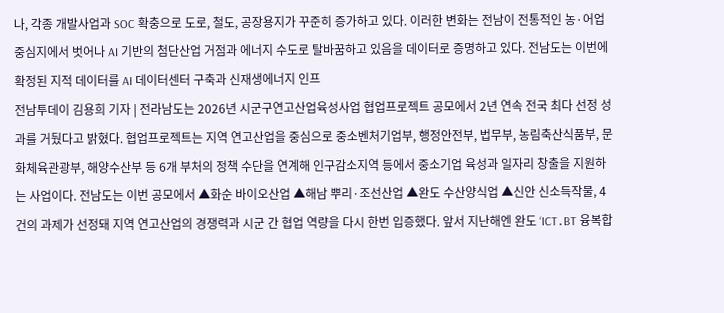나, 각종 개발사업과 SOC 확충으로 도로, 철도, 공장용지가 꾸준히 증가하고 있다. 이러한 변화는 전남이 전통적인 농·어업 중심지에서 벗어나 AI 기반의 첨단산업 거점과 에너지 수도로 탈바꿈하고 있음을 데이터로 증명하고 있다. 전남도는 이번에 확정된 지적 데이터를 AI 데이터센터 구축과 신재생에너지 인프
전남투데이 김용희 기자 | 전라남도는 2026년 시군구연고산업육성사업 협업프로젝트 공모에서 2년 연속 전국 최다 선정 성과를 거뒀다고 밝혔다. 협업프로젝트는 지역 연고산업을 중심으로 중소벤처기업부, 행정안전부, 법무부, 농림축산식품부, 문화체육관광부, 해양수산부 등 6개 부처의 정책 수단을 연계해 인구감소지역 등에서 중소기업 육성과 일자리 창출을 지원하는 사업이다. 전남도는 이번 공모에서 ▲화순 바이오산업 ▲해남 뿌리·조선산업 ▲완도 수산양식업 ▲신안 신소득작물, 4건의 과제가 선정돼 지역 연고산업의 경쟁력과 시군 간 협업 역량을 다시 한번 입증했다. 앞서 지난해엔 완도 ‘ICT․BT 융복합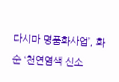다시마 명품화사업’, 화순 ‘천연염색 신소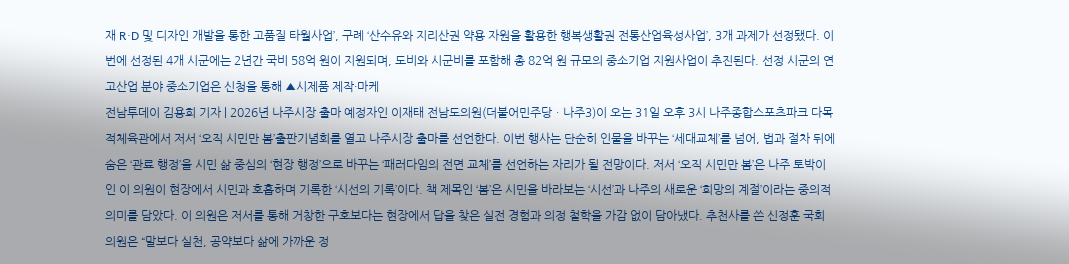재 R·D 및 디자인 개발을 통한 고품질 타월사업’, 구례 ‘산수유와 지리산권 약용 자원을 활용한 행복생활권 전통산업육성사업’, 3개 과제가 선정됐다. 이번에 선정된 4개 시군에는 2년간 국비 58억 원이 지원되며, 도비와 시군비를 포함해 총 82억 원 규모의 중소기업 지원사업이 추진된다. 선정 시군의 연고산업 분야 중소기업은 신청을 통해 ▲시제품 제작·마케
전남투데이 김용희 기자 | 2026년 나주시장 출마 예정자인 이재태 전남도의원(더불어민주당ㆍ나주3)이 오는 31일 오후 3시 나주종합스포츠파크 다목적체육관에서 저서 ‘오직 시민만 봄’출판기념회를 열고 나주시장 출마를 선언한다. 이번 행사는 단순히 인물을 바꾸는 ‘세대교체’를 넘어, 법과 절차 뒤에 숨은 ‘관료 행정’을 시민 삶 중심의 ‘현장 행정’으로 바꾸는 ‘패러다임의 전면 교체’를 선언하는 자리가 될 전망이다. 저서 ‘오직 시민만 봄’은 나주 토박이인 이 의원이 현장에서 시민과 호흡하며 기록한 ‘시선의 기록’이다. 책 제목인 ‘봄’은 시민을 바라보는 ‘시선’과 나주의 새로운 ‘희망의 계절’이라는 중의적 의미를 담았다. 이 의원은 저서를 통해 거창한 구호보다는 현장에서 답을 찾은 실전 경험과 의정 철학을 가감 없이 담아냈다. 추천사를 쓴 신정훈 국회의원은 “말보다 실천, 공약보다 삶에 가까운 정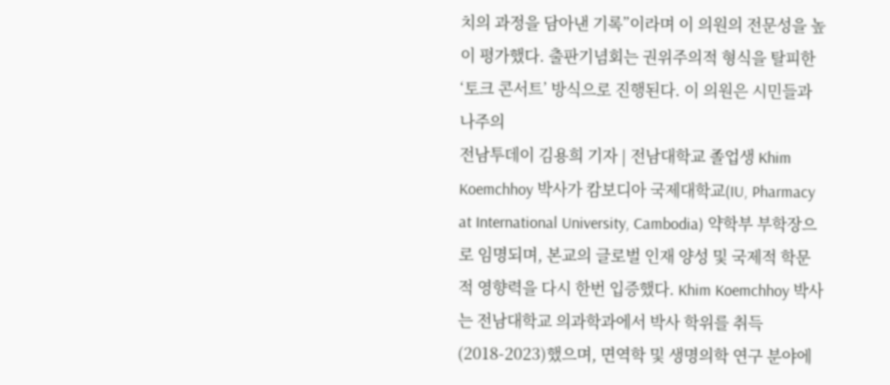치의 과정을 담아낸 기록”이라며 이 의원의 전문성을 높이 평가했다. 출판기념회는 권위주의적 형식을 탈피한 ‘토크 콘서트’ 방식으로 진행된다. 이 의원은 시민들과 나주의
전남투데이 김용희 기자 | 전남대학교 졸업생 Khim Koemchhoy 박사가 캄보디아 국제대학교(IU, Pharmacy at International University, Cambodia) 약학부 부학장으로 임명되며, 본교의 글로벌 인재 양성 및 국제적 학문적 영향력을 다시 한번 입증했다. Khim Koemchhoy 박사는 전남대학교 의과학과에서 박사 학위를 취득(2018-2023)했으며, 면역학 및 생명의학 연구 분야에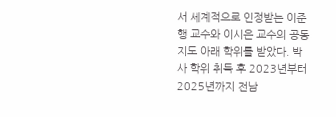서 세계적으로 인정받는 이준행 교수와 이시은 교수의 공동 지도 아래 학위를 받았다. 박사 학위 취득 후 2023년부터 2025년까지 전남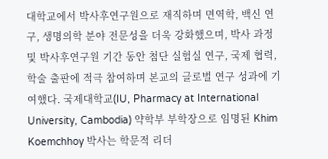대학교에서 박사후연구원으로 재직하며 면역학, 백신 연구, 생명의학 분야 전문성을 더욱 강화했으며, 박사 과정 및 박사후연구원 기간 동안 첨단 실험실 연구, 국제 협력, 학술 출판에 적극 참여하며 본교의 글로벌 연구 성과에 기여했다. 국제대학교(IU, Pharmacy at International University, Cambodia) 약학부 부학장으로 임명된 Khim Koemchhoy 박사는 학문적 리더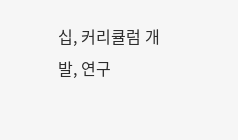십, 커리큘럼 개발, 연구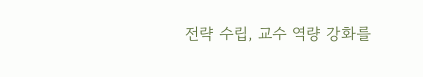전략 수립, 교수 역량 강화를